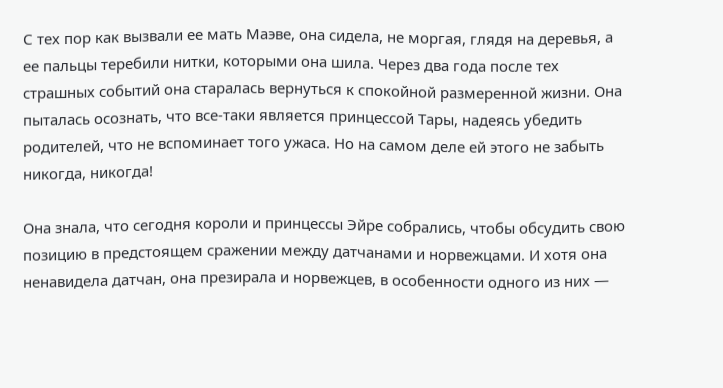С тех пор как вызвали ее мать Маэве, она сидела, не моргая, глядя на деревья, а ее пальцы теребили нитки, которыми она шила. Через два года после тех страшных событий она старалась вернуться к спокойной размеренной жизни. Она пыталась осознать, что все-таки является принцессой Тары, надеясь убедить родителей, что не вспоминает того ужаса. Но на самом деле ей этого не забыть никогда, никогда!

Она знала, что сегодня короли и принцессы Эйре собрались, чтобы обсудить свою позицию в предстоящем сражении между датчанами и норвежцами. И хотя она ненавидела датчан, она презирала и норвежцев, в особенности одного из них —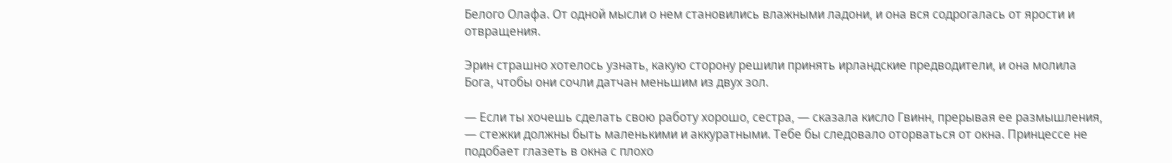Белого Олафа. От одной мысли о нем становились влажными ладони, и она вся содрогалась от ярости и отвращения.

Эрин страшно хотелось узнать, какую сторону решили принять ирландские предводители, и она молила Бога, чтобы они сочли датчан меньшим из двух зол.

— Если ты хочешь сделать свою работу хорошо, сестра, — сказала кисло Гвинн, прерывая ее размышления, — стежки должны быть маленькими и аккуратными. Тебе бы следовало оторваться от окна. Принцессе не подобает глазеть в окна с плохо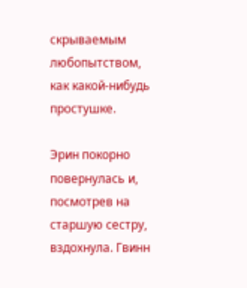скрываемым любопытством, как какой-нибудь простушке.

Эрин покорно повернулась и, посмотрев на старшую сестру, вздохнула. Гвинн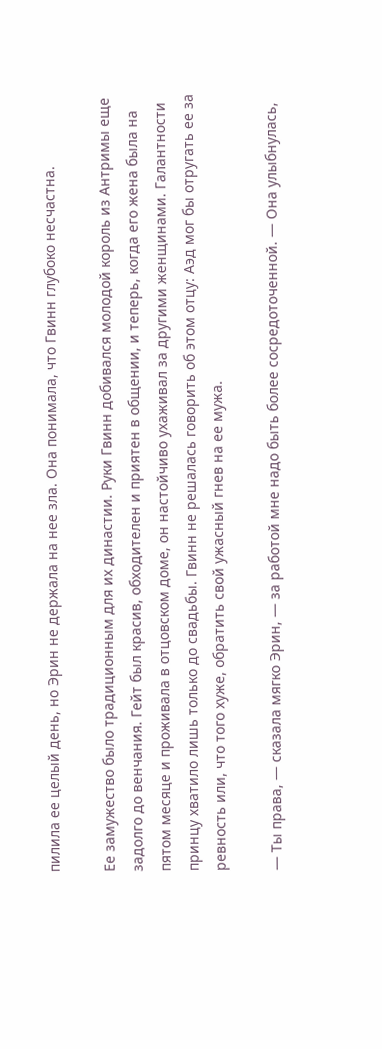пилила ее целый день, но Эрин не держала на нее зла. Она понимала, что Гвинн глубоко несчастна.

Ее замужество было традиционным для их династии. Руки Гвинн добивался молодой король из Антримы еще задолго до венчания. Гейт был красив, обходителен и приятен в общении, и теперь, когда его жена была на пятом месяце и проживала в отцовском доме, он настойчиво ухаживал за другими женщинами. Галантности принцу хватило лишь только до свадьбы. Гвинн не решалась говорить об этом отцу: Аэд мог бы отругать ее за ревность или, что того хуже, обратить свой ужасный гнев на ее мужа.

— Ты права, — сказала мягко Эрин, — за работой мне надо быть более сосредоточенной. — Она улыбнулась,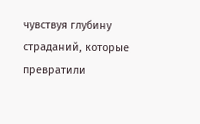чувствуя глубину страданий, которые превратили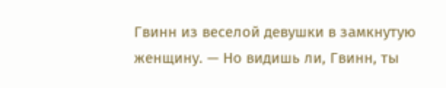Гвинн из веселой девушки в замкнутую женщину. — Но видишь ли, Гвинн, ты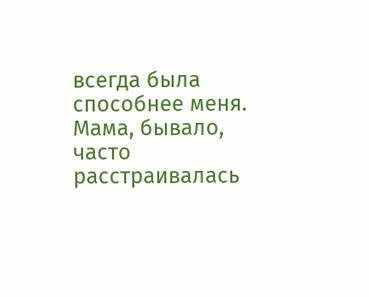всегда была способнее меня. Мама, бывало, часто расстраивалась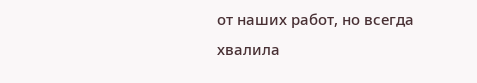от наших работ, но всегда хвалила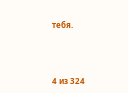тебя.



4 из 324